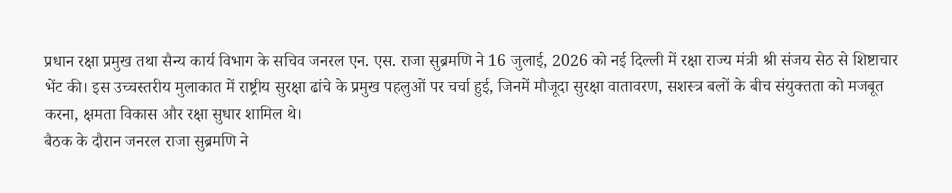प्रधान रक्षा प्रमुख तथा सैन्य कार्य विभाग के सचिव जनरल एन. एस. राजा सुब्रमणि ने 16 जुलाई, 2026 को नई दिल्ली में रक्षा राज्य मंत्री श्री संजय सेठ से शिष्टाचार भेंट की। इस उच्चस्तरीय मुलाकात में राष्ट्रीय सुरक्षा ढांचे के प्रमुख पहलुओं पर चर्चा हुई, जिनमें मौजूदा सुरक्षा वातावरण, सशस्त्र बलों के बीच संयुक्तता को मजबूत करना, क्षमता विकास और रक्षा सुधार शामिल थे।
बैठक के दौरान जनरल राजा सुब्रमणि ने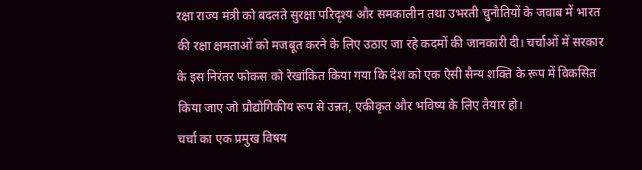रक्षा राज्य मंत्री को बदलते सुरक्षा परिदृश्य और समकालीन तथा उभरती चुनौतियों के जवाब में भारत की रक्षा क्षमताओं को मजबूत करने के लिए उठाए जा रहे कदमों की जानकारी दी। चर्चाओं में सरकार के इस निरंतर फोकस को रेखांकित किया गया कि देश को एक ऐसी सैन्य शक्ति के रूप में विकसित किया जाए जो प्रौद्योगिकीय रूप से उन्नत, एकीकृत और भविष्य के लिए तैयार हो।
चर्चा का एक प्रमुख विषय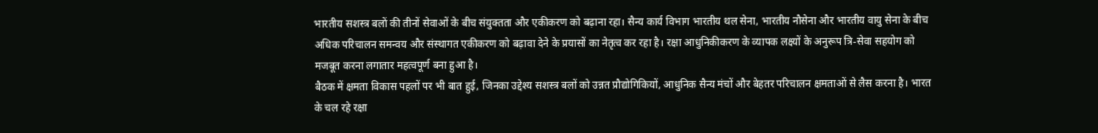भारतीय सशस्त्र बलों की तीनों सेवाओं के बीच संयुक्तता और एकीकरण को बढ़ाना रहा। सैन्य कार्य विभाग भारतीय थल सेना, भारतीय नौसेना और भारतीय वायु सेना के बीच अधिक परिचालन समन्वय और संस्थागत एकीकरण को बढ़ावा देने के प्रयासों का नेतृत्व कर रहा है। रक्षा आधुनिकीकरण के व्यापक लक्ष्यों के अनुरूप त्रि-सेवा सहयोग को मजबूत करना लगातार महत्वपूर्ण बना हुआ है।
बैठक में क्षमता विकास पहलों पर भी बात हुई, जिनका उद्देश्य सशस्त्र बलों को उन्नत प्रौद्योगिकियों, आधुनिक सैन्य मंचों और बेहतर परिचालन क्षमताओं से लैस करना है। भारत के चल रहे रक्षा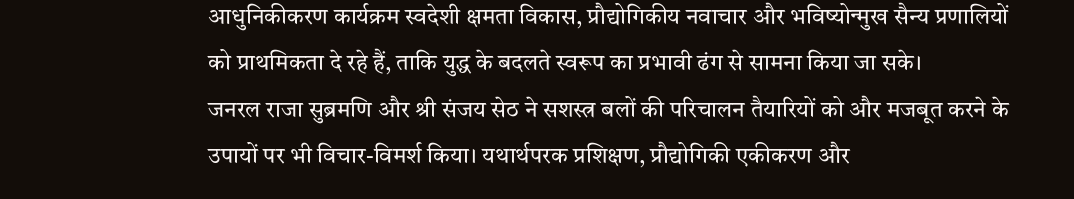आधुनिकीकरण कार्यक्रम स्वदेशी क्षमता विकास, प्रौद्योगिकीय नवाचार और भविष्योन्मुख सैन्य प्रणालियों को प्राथमिकता दे रहे हैं, ताकि युद्ध के बदलते स्वरूप का प्रभावी ढंग से सामना किया जा सके।
जनरल राजा सुब्रमणि और श्री संजय सेठ ने सशस्त्र बलों की परिचालन तैयारियों को और मजबूत करने के उपायों पर भी विचार-विमर्श किया। यथार्थपरक प्रशिक्षण, प्रौद्योगिकी एकीकरण और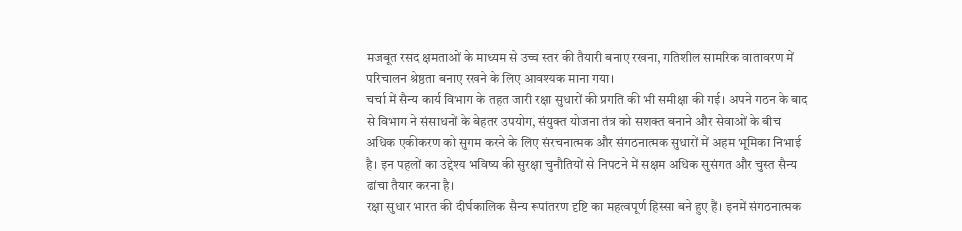मजबूत रसद क्षमताओं के माध्यम से उच्च स्तर की तैयारी बनाए रखना, गतिशील सामरिक वातावरण में परिचालन श्रेष्ठता बनाए रखने के लिए आवश्यक माना गया।
चर्चा में सैन्य कार्य विभाग के तहत जारी रक्षा सुधारों की प्रगति की भी समीक्षा की गई। अपने गठन के बाद से विभाग ने संसाधनों के बेहतर उपयोग, संयुक्त योजना तंत्र को सशक्त बनाने और सेवाओं के बीच अधिक एकीकरण को सुगम करने के लिए संरचनात्मक और संगठनात्मक सुधारों में अहम भूमिका निभाई है। इन पहलों का उद्देश्य भविष्य की सुरक्षा चुनौतियों से निपटने में सक्षम अधिक सुसंगत और चुस्त सैन्य ढांचा तैयार करना है।
रक्षा सुधार भारत की दीर्घकालिक सैन्य रूपांतरण दृष्टि का महत्वपूर्ण हिस्सा बने हुए हैं। इनमें संगठनात्मक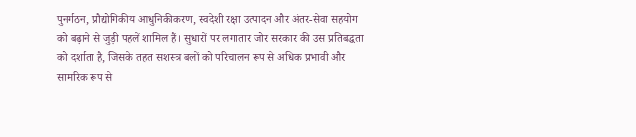पुनर्गठन, प्रौद्योगिकीय आधुनिकीकरण, स्वदेशी रक्षा उत्पादन और अंतर-सेवा सहयोग को बढ़ाने से जुड़ी पहलें शामिल हैं। सुधारों पर लगातार जोर सरकार की उस प्रतिबद्धता को दर्शाता है, जिसके तहत सशस्त्र बलों को परिचालन रूप से अधिक प्रभावी और सामरिक रूप से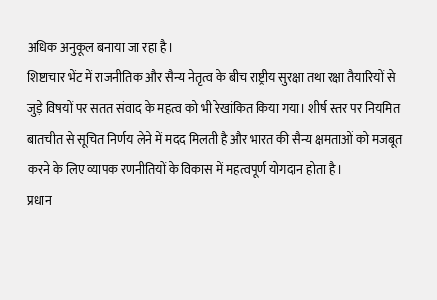अधिक अनुकूल बनाया जा रहा है।
शिष्टाचार भेंट में राजनीतिक और सैन्य नेतृत्व के बीच राष्ट्रीय सुरक्षा तथा रक्षा तैयारियों से जुड़े विषयों पर सतत संवाद के महत्व को भी रेखांकित किया गया। शीर्ष स्तर पर नियमित बातचीत से सूचित निर्णय लेने में मदद मिलती है और भारत की सैन्य क्षमताओं को मजबूत करने के लिए व्यापक रणनीतियों के विकास में महत्वपूर्ण योगदान होता है।
प्रधान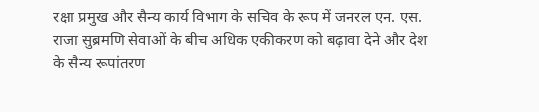रक्षा प्रमुख और सैन्य कार्य विभाग के सचिव के रूप में जनरल एन. एस. राजा सुब्रमणि सेवाओं के बीच अधिक एकीकरण को बढ़ावा देने और देश के सैन्य रूपांतरण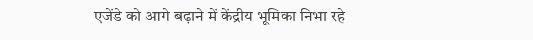एजेंडे को आगे बढ़ाने में केंद्रीय भूमिका निभा रहे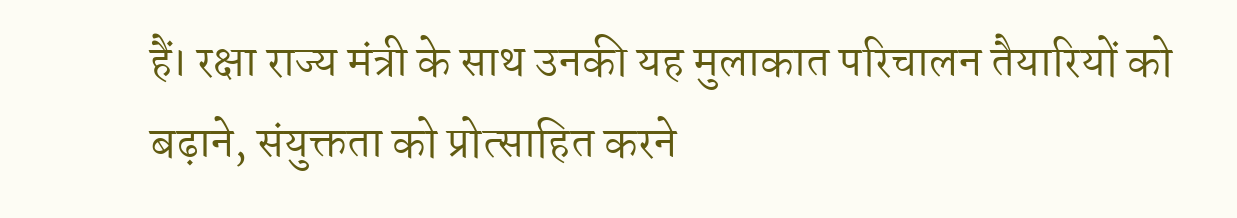हैं। रक्षा राज्य मंत्री के साथ उनकी यह मुलाकात परिचालन तैयारियों को बढ़ाने, संयुक्तता को प्रोत्साहित करने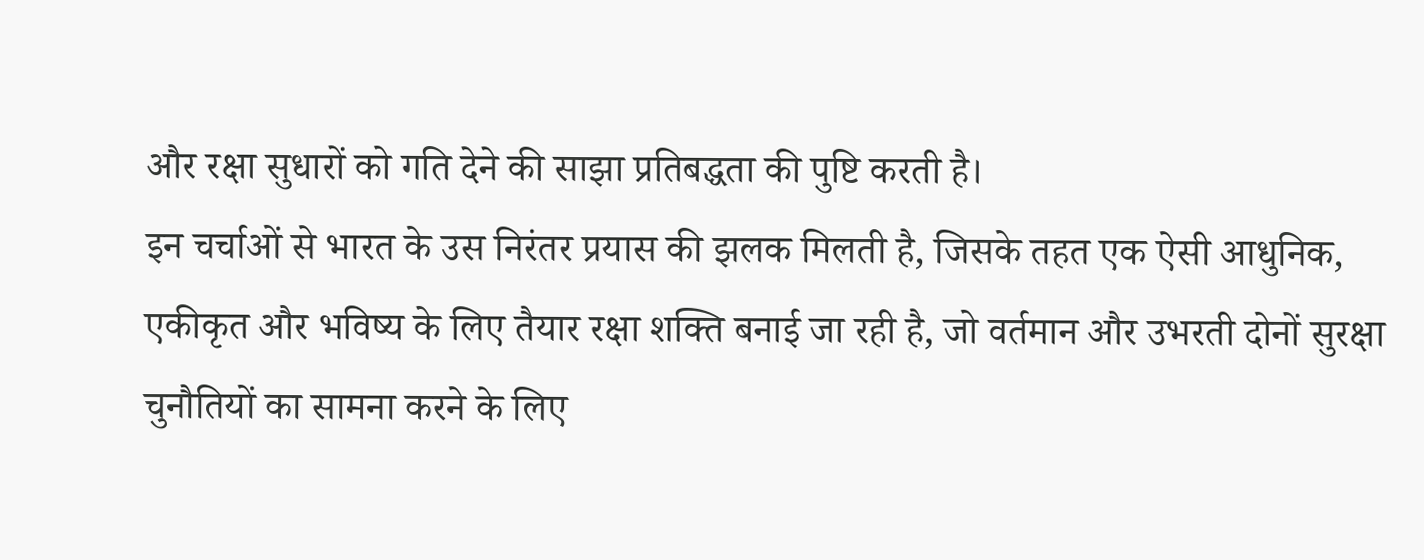और रक्षा सुधारों को गति देने की साझा प्रतिबद्धता की पुष्टि करती है।
इन चर्चाओं से भारत के उस निरंतर प्रयास की झलक मिलती है, जिसके तहत एक ऐसी आधुनिक, एकीकृत और भविष्य के लिए तैयार रक्षा शक्ति बनाई जा रही है, जो वर्तमान और उभरती दोनों सुरक्षा चुनौतियों का सामना करने के लिए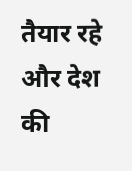तैयार रहे और देश की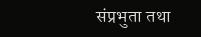संप्रभुता तथा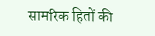सामरिक हितों की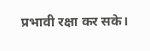प्रभावी रक्षा कर सके।